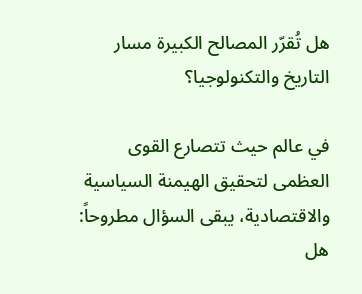هل تُقرّر المصالح الكبيرة مسار التاريخ والتكنولوجيا؟

في عالم حيث تتصارع القوى العظمى لتحقيق الهيمنة السياسية والاقتصادية، يبقى السؤال مطروحاً: هل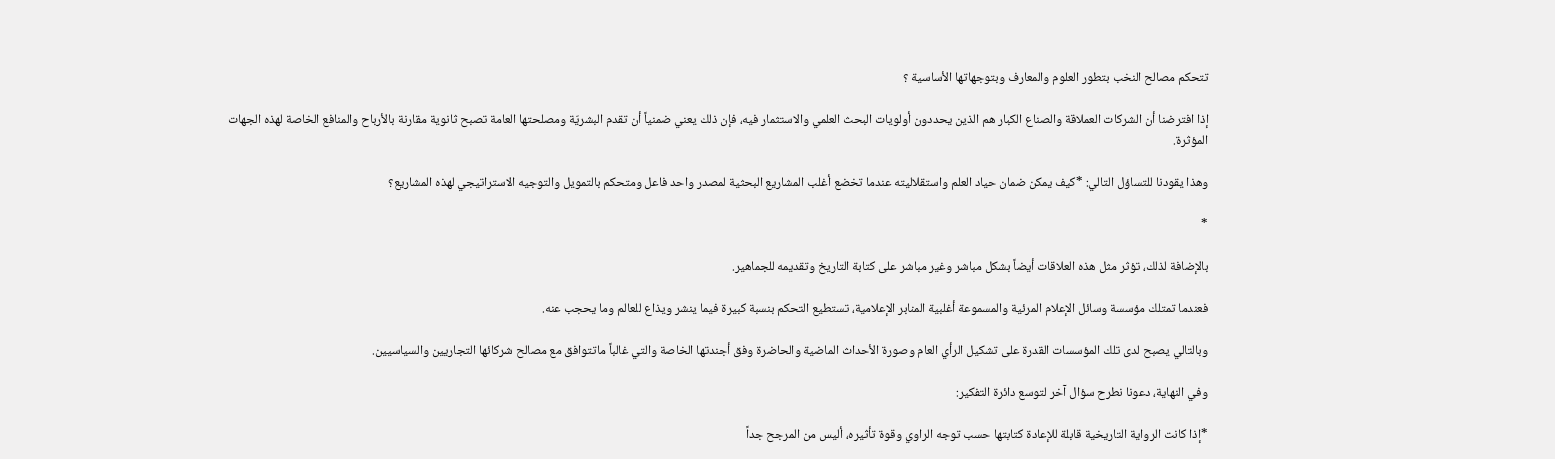تتحكم مصالح النخب بتطور العلوم والمعارف وبتوجهاتها الأساسية ؟

إذا افترضنا أن الشركات العملاقة والصناع الكبار هم الذين يحددون أولويات البحث العلمي والاستثمار فيه، فإن ذلك يعني ضمنياً أن تقدم البشريّة ومصلحتها العامة تصبح ثانوية مقارنة بالأرباح والمنافع الخاصة لهذه الجهات المؤثرة.

وهذا يقودنا للتساؤل التالي: *كيف يمكن ضمان حياد العلم واستقلاليته عندما تخضع أغلب المشاريع البحثية لمصدر واحد فاعل ومتحكم بالتمويل والتوجيه الاستراتيجي لهذه المشاريع؟

*

بالإضافة لذلك، تؤثر مثل هذه العلاقات أيضاً بشكل مباشر وغير مباشر على كتابة التاريخ وتقديمه للجماهير.

فعندما تمتلك مؤسسة وسائل الإعلام المرئية والمسموعة أغلبية المنابر الإعلامية، تستطيع التحكم بنسبة كبيرة فيما ينشر ويذاع للعالم وما يحجب عنه.

وبالتالي يصبح لدى تلك المؤسسات القدرة على تشكيل الرأي العام وصورة الأحداث الماضية والحاضرة وفق أجندتها الخاصة والتي غالباً ماتتوافق مع مصالح شركائها التجاريين والسياسيين.

وفي النهاية، دعونا نطرح سؤال آخر لتوسع دائرة التفكير:

*إذا كانت الرواية التاريخية قابلة للإعادة كتابتها حسب توجه الراوي وقوة تأثيره، أليس من المرجح جداً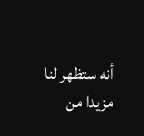أنه ستظهر لنا مزيدا من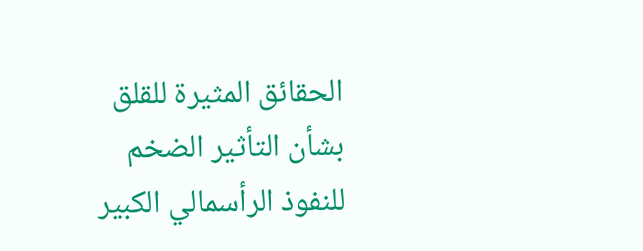الحقائق المثيرة للقلق بشأن التأثير الضخم للنفوذ الرأسمالي الكبير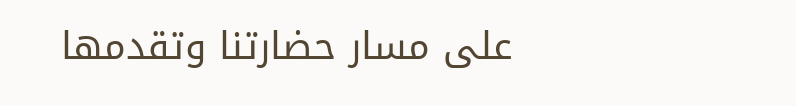على مسار حضارتنا وتقدمها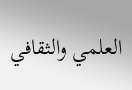العلمي والثقافي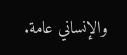والإنساني عامة.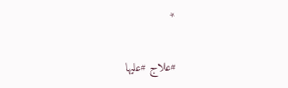*

#علاج #عليها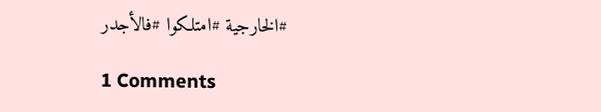#الخارجية #امتلكوا #فالأجدر

1 Comments